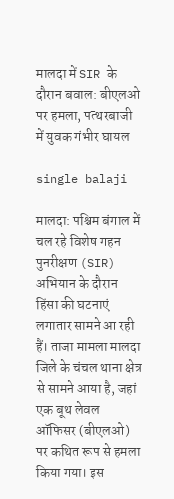मालदा में SIR के दौरान बवाल: बीएलओ पर हमला, पत्थरबाजी में युवक गंभीर घायल

single balaji

मालदा: पश्चिम बंगाल में चल रहे विशेष गहन पुनरीक्षण (SIR) अभियान के दौरान हिंसा की घटनाएं लगातार सामने आ रही हैं। ताजा मामला मालदा जिले के चंचल थाना क्षेत्र से सामने आया है, जहां एक बूथ लेवल ऑफिसर (बीएलओ) पर कथित रूप से हमला किया गया। इस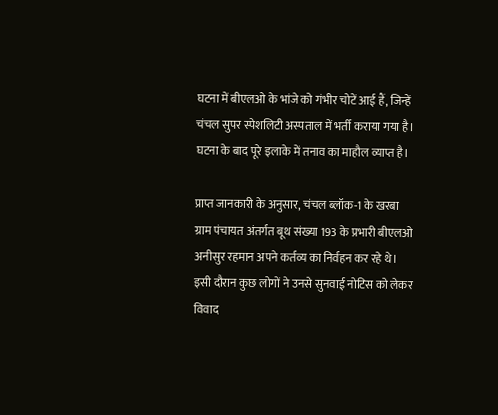घटना में बीएलओ के भांजे को गंभीर चोटें आई हैं, जिन्हें चंचल सुपर स्पेशलिटी अस्पताल में भर्ती कराया गया है। घटना के बाद पूरे इलाके में तनाव का माहौल व्याप्त है।

प्राप्त जानकारी के अनुसार, चंचल ब्लॉक-1 के खरबा ग्राम पंचायत अंतर्गत बूथ संख्या 193 के प्रभारी बीएलओ अनीसुर रहमान अपने कर्तव्य का निर्वहन कर रहे थे। इसी दौरान कुछ लोगों ने उनसे सुनवाई नोटिस को लेकर विवाद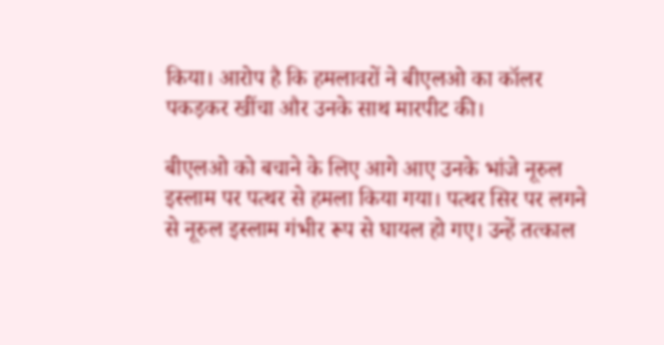किया। आरोप है कि हमलावरों ने बीएलओ का कॉलर पकड़कर खींचा और उनके साथ मारपीट की।

बीएलओ को बचाने के लिए आगे आए उनके भांजे नूरुल इस्लाम पर पत्थर से हमला किया गया। पत्थर सिर पर लगने से नूरुल इस्लाम गंभीर रूप से घायल हो गए। उन्हें तत्काल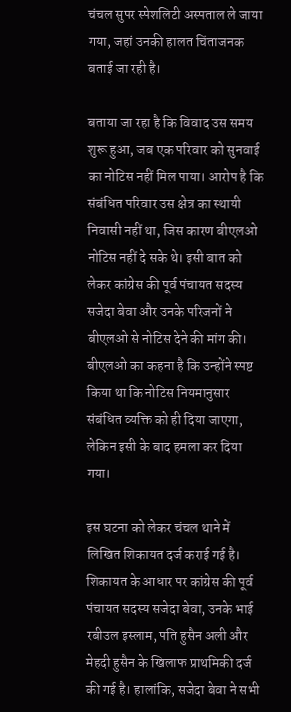चंचल सुपर स्पेशलिटी अस्पताल ले जाया गया, जहां उनकी हालत चिंताजनक बताई जा रही है।

बताया जा रहा है कि विवाद उस समय शुरू हुआ, जब एक परिवार को सुनवाई का नोटिस नहीं मिल पाया। आरोप है कि संबंधित परिवार उस क्षेत्र का स्थायी निवासी नहीं था, जिस कारण बीएलओ नोटिस नहीं दे सके थे। इसी बात को लेकर कांग्रेस की पूर्व पंचायत सदस्य सजेदा बेवा और उनके परिजनों ने बीएलओ से नोटिस देने की मांग की। बीएलओ का कहना है कि उन्होंने स्पष्ट किया था कि नोटिस नियमानुसार संबंधित व्यक्ति को ही दिया जाएगा, लेकिन इसी के बाद हमला कर दिया गया।

इस घटना को लेकर चंचल थाने में लिखित शिकायत दर्ज कराई गई है। शिकायत के आधार पर कांग्रेस की पूर्व पंचायत सदस्य सजेदा बेवा, उनके भाई रबीउल इस्लाम, पति हुसैन अली और मेहदी हुसैन के खिलाफ प्राथमिकी दर्ज की गई है। हालांकि, सजेदा बेवा ने सभी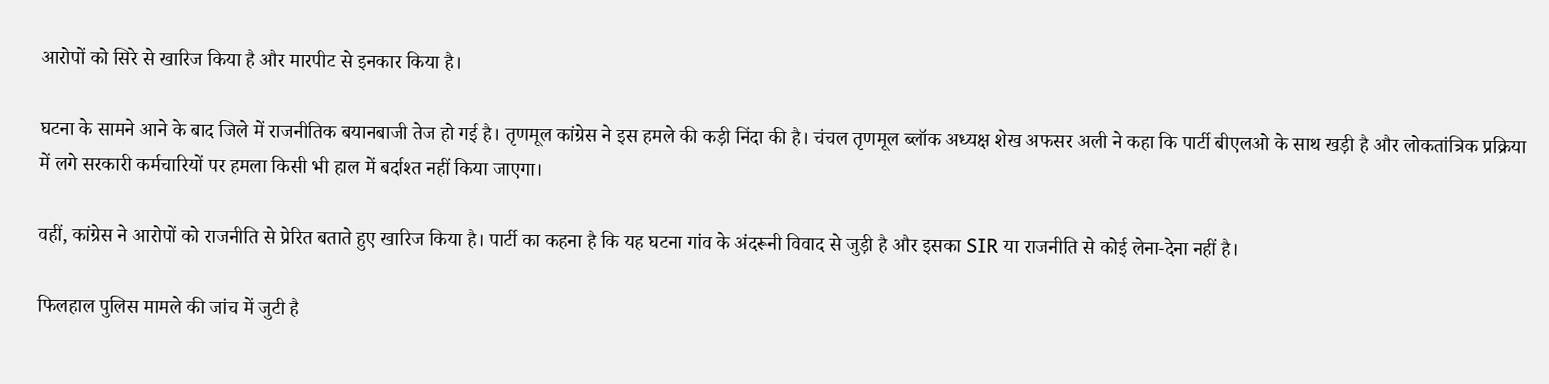आरोपों को सिरे से खारिज किया है और मारपीट से इनकार किया है।

घटना के सामने आने के बाद जिले में राजनीतिक बयानबाजी तेज हो गई है। तृणमूल कांग्रेस ने इस हमले की कड़ी निंदा की है। चंचल तृणमूल ब्लॉक अध्यक्ष शेख अफसर अली ने कहा कि पार्टी बीएलओ के साथ खड़ी है और लोकतांत्रिक प्रक्रिया में लगे सरकारी कर्मचारियों पर हमला किसी भी हाल में बर्दाश्त नहीं किया जाएगा।

वहीं, कांग्रेस ने आरोपों को राजनीति से प्रेरित बताते हुए खारिज किया है। पार्टी का कहना है कि यह घटना गांव के अंदरूनी विवाद से जुड़ी है और इसका SIR या राजनीति से कोई लेना-देना नहीं है।

फिलहाल पुलिस मामले की जांच में जुटी है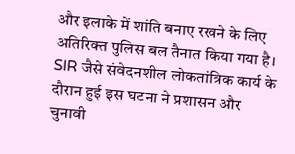और इलाके में शांति बनाए रखने के लिए अतिरिक्त पुलिस बल तैनात किया गया है। SIR जैसे संवेदनशील लोकतांत्रिक कार्य के दौरान हुई इस घटना ने प्रशासन और चुनावी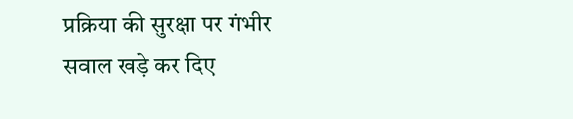प्रक्रिया की सुरक्षा पर गंभीर सवाल खड़े कर दिए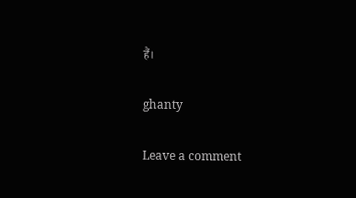हैं।

ghanty

Leave a comment